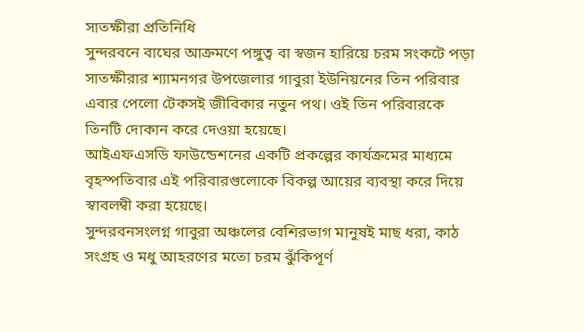সাতক্ষীরা প্রতিনিধি
সুন্দরবনে বাঘের আক্রমণে পঙ্গুত্ব বা স্বজন হারিয়ে চরম সংকটে পড়া সাতক্ষীরার শ্যামনগর উপজেলার গাবুরা ইউনিয়নের তিন পরিবার এবার পেলো টেকসই জীবিকার নতুন পথ। ওই তিন পরিবারকে তিনটি দোকান করে দেওয়া হয়েছে।
আইএফএসডি ফাউন্ডেশনের একটি প্রকল্পের কার্যক্রমের মাধ্যমে বৃহস্পতিবার এই পরিবারগুলোকে বিকল্প আয়ের ব্যবস্থা করে দিয়ে স্বাবলম্বী করা হয়েছে।
সুন্দরবনসংলগ্ন গাবুরা অঞ্চলের বেশিরভাগ মানুষই মাছ ধরা, কাঠ সংগ্রহ ও মধু আহরণের মতো চরম ঝুঁকিপূর্ণ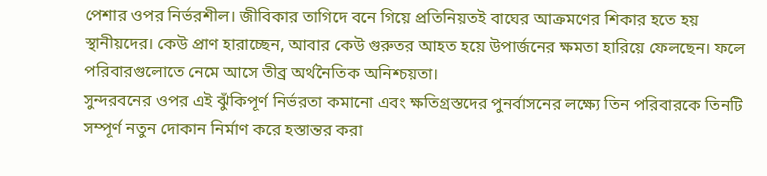পেশার ওপর নির্ভরশীল। জীবিকার তাগিদে বনে গিয়ে প্রতিনিয়তই বাঘের আক্রমণের শিকার হতে হয় স্থানীয়দের। কেউ প্রাণ হারাচ্ছেন, আবার কেউ গুরুতর আহত হয়ে উপার্জনের ক্ষমতা হারিয়ে ফেলছেন। ফলে পরিবারগুলোতে নেমে আসে তীব্র অর্থনৈতিক অনিশ্চয়তা।
সুন্দরবনের ওপর এই ঝুঁকিপূর্ণ নির্ভরতা কমানো এবং ক্ষতিগ্রস্তদের পুনর্বাসনের লক্ষ্যে তিন পরিবারকে তিনটি সম্পূর্ণ নতুন দোকান নির্মাণ করে হস্তান্তর করা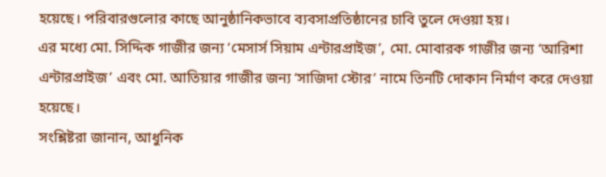হয়েছে। পরিবারগুলোর কাছে আনুষ্ঠানিকভাবে ব্যবসাপ্রতিষ্ঠানের চাবি তুলে দেওয়া হয়।
এর মধ্যে মো. সিদ্দিক গাজীর জন্য ‘মেসার্স সিয়াম এন্টারপ্রাইজ’, মো. মোবারক গাজীর জন্য ‘আরিশা এন্টারপ্রাইজ’ এবং মো. আতিয়ার গাজীর জন্য ‘সাজিদা স্টোর’ নামে তিনটি দোকান নির্মাণ করে দেওয়া হয়েছে।
সংশ্লিষ্টরা জানান, আধুনিক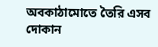অবকাঠামোতে তৈরি এসব দোকান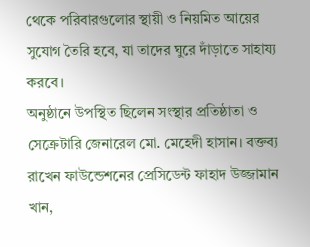থেকে পরিবারগুলোর স্থায়ী ও নিয়মিত আয়ের সুযোগ তৈরি হবে, যা তাদের ঘুরে দাঁড়াতে সাহায্য করবে।
অনুষ্ঠানে উপস্থিত ছিলেন সংস্থার প্রতিষ্ঠাতা ও সেক্রেটারি জেনারেল মো. মেহেদী হাসান। বক্তব্য রাখেন ফাউন্ডেশনের প্রেসিডেন্ট ফাহাদ উজ্জামান খান,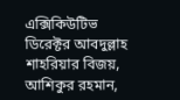এক্সিকিউটিভ ডিরেক্টর আবদুল্লাহ শাহরিয়ার বিজয়, আশিকুর রহমান,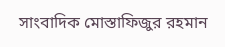সাংবাদিক মোস্তাফিজুর রহমান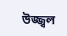উজ্জ্বল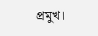প্রমুখ।